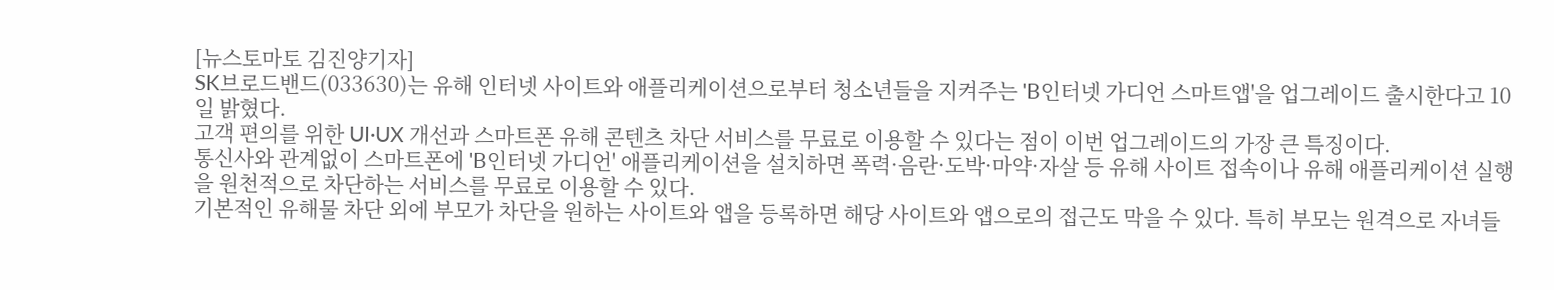[뉴스토마토 김진양기자]
SK브로드밴드(033630)는 유해 인터넷 사이트와 애플리케이션으로부터 청소년들을 지켜주는 'B인터넷 가디언 스마트앱'을 업그레이드 출시한다고 10일 밝혔다.
고객 편의를 위한 UI·UX 개선과 스마트폰 유해 콘텐츠 차단 서비스를 무료로 이용할 수 있다는 점이 이번 업그레이드의 가장 큰 특징이다.
통신사와 관계없이 스마트폰에 'B인터넷 가디언' 애플리케이션을 설치하면 폭력·음란·도박·마약·자살 등 유해 사이트 접속이나 유해 애플리케이션 실행을 원천적으로 차단하는 서비스를 무료로 이용할 수 있다.
기본적인 유해물 차단 외에 부모가 차단을 원하는 사이트와 앱을 등록하면 해당 사이트와 앱으로의 접근도 막을 수 있다. 특히 부모는 원격으로 자녀들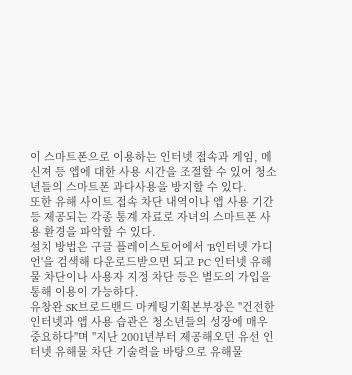이 스마트폰으로 이용하는 인터넷 접속과 게임, 메신져 등 앱에 대한 사용 시간을 조절할 수 있어 청소년들의 스마트폰 과다사용을 방지할 수 있다.
또한 유해 사이트 접속 차단 내역이나 앱 사용 기간 등 제공되는 각종 통계 자료로 자녀의 스마트폰 사용 환경을 파악할 수 있다.
설치 방법은 구글 플레이스토어에서 'B인터넷 가디언'을 검색해 다운로드받으면 되고 PC 인터넷 유해물 차단이나 사용자 지정 차단 등은 별도의 가입을 통해 이용이 가능하다.
유창완 SK브로드밴드 마케팅기획본부장은 "건전한 인터넷과 앱 사용 습관은 청소년들의 성장에 매우 중요하다"며 "지난 2001년부터 제공해오던 유선 인터넷 유해물 차단 기술력을 바탕으로 유해물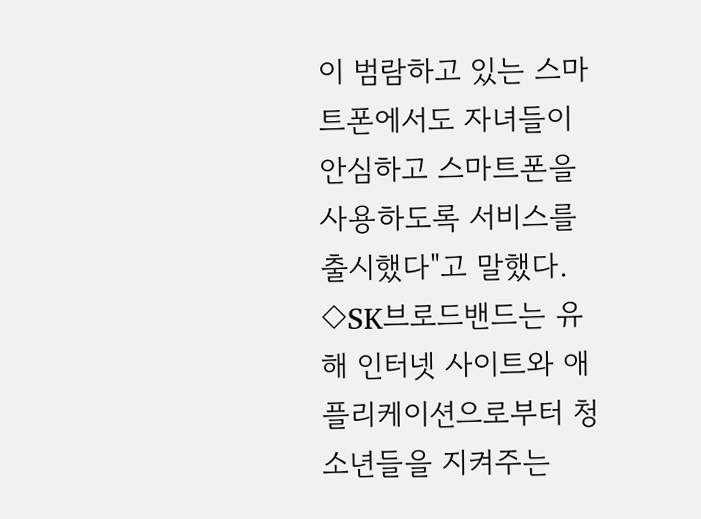이 범람하고 있는 스마트폰에서도 자녀들이 안심하고 스마트폰을 사용하도록 서비스를 출시했다"고 말했다.
◇SK브로드밴드는 유해 인터넷 사이트와 애플리케이션으로부터 청소년들을 지켜주는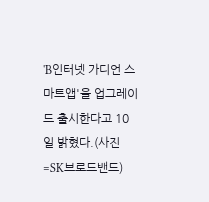'B인터넷 가디언 스마트앱'을 업그레이드 출시한다고 10일 밝혔다.(사진=SK브로드밴드)